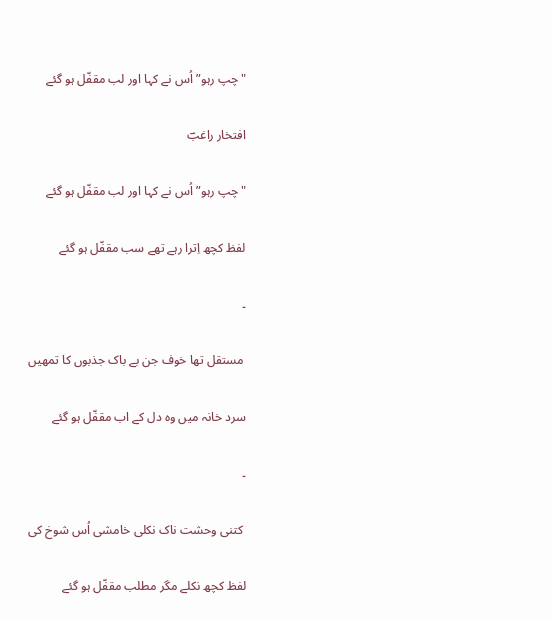"چپ رہو” اُس نے کہا اور لب مقفّل ہو گئے

افتخار راغبؔ

"چپ رہو” اُس نے کہا اور لب مقفّل ہو گئے

لفظ کچھ اِترا رہے تھے سب مقفّل ہو گئے

۔

 مستقل تھا خوف جن بے باک جذبوں کا تمھیں

سرد خانہ میں وہ دل کے اب مقفّل ہو گئے

۔

 کتنی وحشت ناک نکلی خامشی اُس شوخ کی

لفظ کچھ نکلے مگر مطلب مقفّل ہو گئے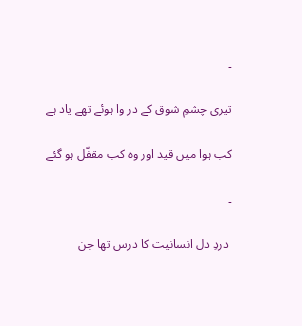۔

تیری چشمِ شوق کے در وا ہوئے تھے یاد ہے

کب ہوا میں قید اور وہ کب مقفّل ہو گئے

۔

 دردِ دل انسانیت کا درس تھا جن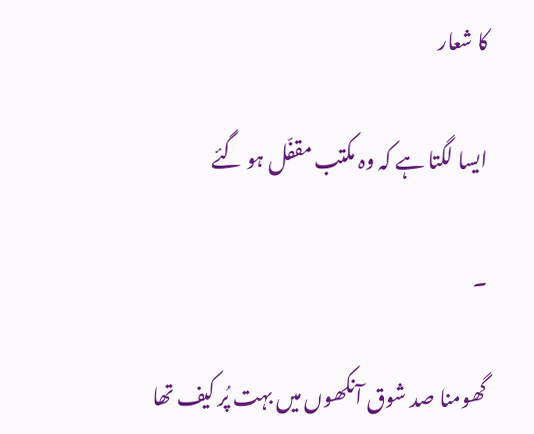کا شعار

ایسا لگتا ہے کہ وہ مکتب مقفّل ہو گئے

۔

گھومنا صد شوق آنکھوں میں بہت پُر کیف تھا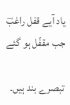یاد آیے قفل راغبؔ جب مقفّل ہو گئے

تبصرے بند ہیں۔